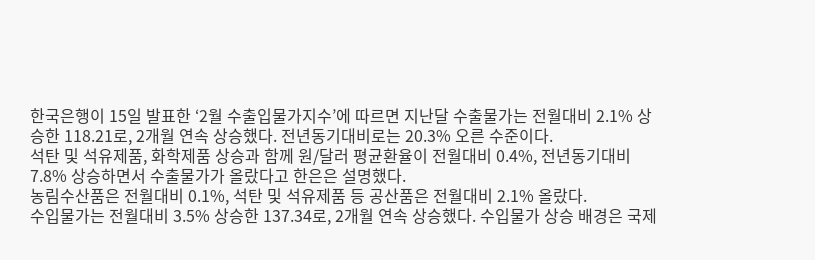한국은행이 15일 발표한 ‘2월 수출입물가지수’에 따르면 지난달 수출물가는 전월대비 2.1% 상승한 118.21로, 2개월 연속 상승했다. 전년동기대비로는 20.3% 오른 수준이다.
석탄 및 석유제품, 화학제품 상승과 함께 원/달러 평균환율이 전월대비 0.4%, 전년동기대비 7.8% 상승하면서 수출물가가 올랐다고 한은은 설명했다.
농림수산품은 전월대비 0.1%, 석탄 및 석유제품 등 공산품은 전월대비 2.1% 올랐다.
수입물가는 전월대비 3.5% 상승한 137.34로, 2개월 연속 상승했다. 수입물가 상승 배경은 국제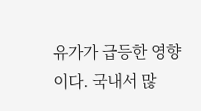유가가 급등한 영향이다. 국내서 많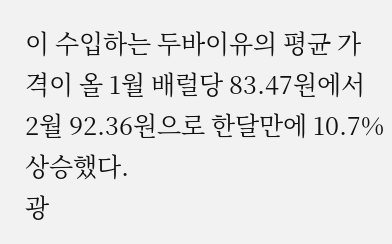이 수입하는 두바이유의 평균 가격이 올 1월 배럴당 83.47원에서 2월 92.36원으로 한달만에 10.7% 상승했다.
광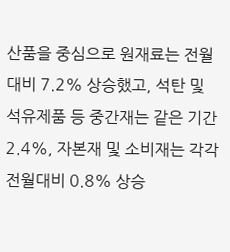산품을 중심으로 원재료는 전월대비 7.2% 상승했고, 석탄 및 석유제품 등 중간재는 같은 기간 2.4%, 자본재 및 소비재는 각각 전월대비 0.8% 상승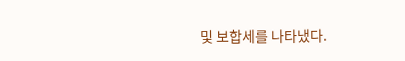및 보합세를 나타냈다.